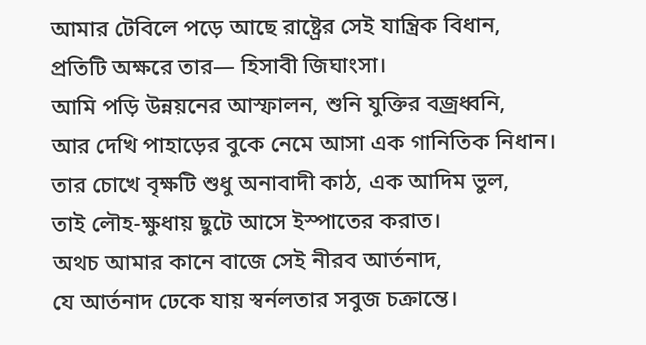আমার টেবিলে পড়ে আছে রাষ্ট্রের সেই যান্ত্রিক বিধান,
প্রতিটি অক্ষরে তার— হিসাবী জিঘাংসা।
আমি পড়ি উন্নয়নের আস্ফালন, শুনি যুক্তির বজ্রধ্বনি,
আর দেখি পাহাড়ের বুকে নেমে আসা এক গানিতিক নিধান।
তার চোখে বৃক্ষটি শুধু অনাবাদী কাঠ, এক আদিম ভুল,
তাই লৌহ-ক্ষুধায় ছুটে আসে ইস্পাতের করাত।
অথচ আমার কানে বাজে সেই নীরব আর্তনাদ,
যে আর্তনাদ ঢেকে যায় স্বর্নলতার সবুজ চক্রান্তে।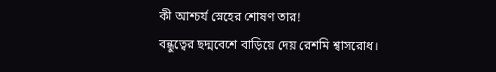কী আশ্চর্য স্নেহের শোষণ তার!
বন্ধুত্বের ছদ্মবেশে বাড়িয়ে দেয় রেশমি শ্বাসরোধ।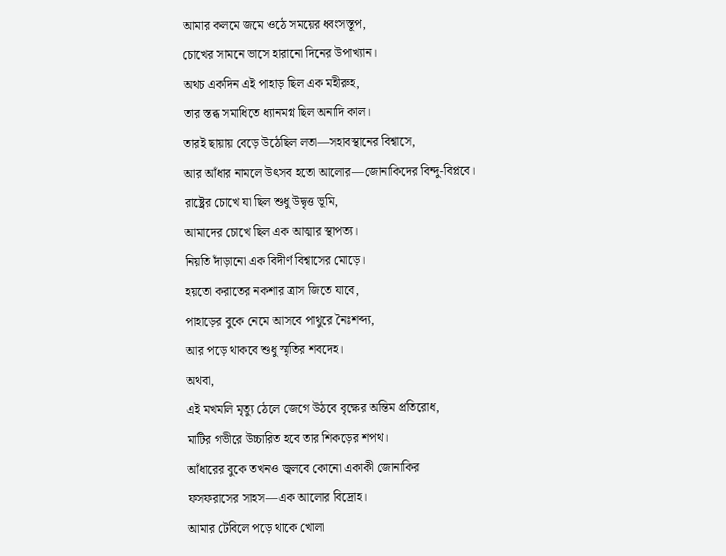আমার কলমে জমে ওঠে সময়ের ধ্বংসস্তূপ,
চোখের সামনে ভাসে হারানো দিনের উপাখ্যান।
অথচ একদিন এই পাহাড় ছিল এক মহীরুহ,
তার স্তব্ধ সমাধিতে ধ্যানমগ্ন ছিল অনাদি কাল।
তারই ছায়ায় বেড়ে উঠেছিল লতা—সহাবস্থানের বিশ্বাসে,
আর আঁধার নামলে উৎসব হতো আলোর—জোনাকিদের বিন্দু-বিপ্লবে।
রাষ্ট্রের চোখে যা ছিল শুধু উদ্বৃত্ত ভূমি,
আমাদের চোখে ছিল এক আত্মার স্থাপত্য।
নিয়তি দাঁড়ানো এক বিদীর্ণ বিশ্বাসের মোড়ে।
হয়তো করাতের নকশার ত্রাস জিতে যাবে,
পাহাড়ের বুকে নেমে আসবে পাথুরে নৈঃশব্দ্য,
আর পড়ে থাকবে শুধু স্মৃতির শবদেহ।
অথবা,
এই মখমলি মৃত্যু ঠেলে জেগে উঠবে বৃক্ষের অন্তিম প্রতিরোধ,
মাটির গভীরে উচ্চারিত হবে তার শিকড়ের শপথ।
আঁধারের বুকে তখনও জ্বলবে কোনো একাকী জোনাকির
ফসফরাসের সাহস—এক আলোর বিদ্রোহ।
আমার টেবিলে পড়ে থাকে খোলা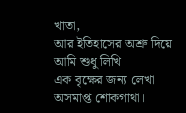খাতা,
আর ইতিহাসের অশ্রু দিয়ে আমি শুধু লিখি
এক বৃক্ষের জন্য লেখা অসমাপ্ত শোকগাথা।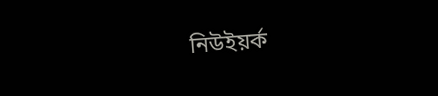নিউইয়র্ক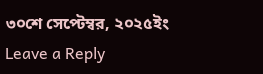৩০শে সেপ্টেম্বর, ২০২৫ইং
Leave a Reply